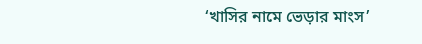‘খাসির নামে ভেড়ার মাংস’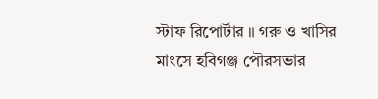স্টাফ রিপোর্টার ॥ গরু ও খাসির মাংসে হবিগঞ্জ পৌরসভার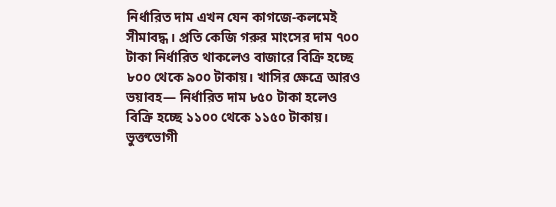নির্ধারিত দাম এখন যেন কাগজে-কলমেই সীমাবদ্ধ। প্রতি কেজি গরুর মাংসের দাম ৭০০ টাকা নির্ধারিত থাকলেও বাজারে বিক্রি হচ্ছে ৮০০ থেকে ৯০০ টাকায়। খাসির ক্ষেত্রে আরও ভয়াবহ— নির্ধারিত দাম ৮৫০ টাকা হলেও বিক্রি হচ্ছে ১১০০ থেকে ১১৫০ টাকায়।
ভুক্তভোগী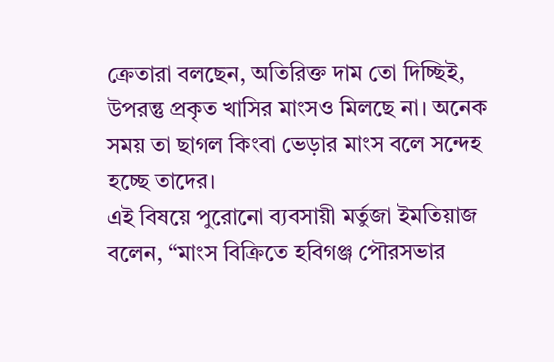ক্রেতারা বলছেন, অতিরিক্ত দাম তো দিচ্ছিই, উপরন্তু প্রকৃত খাসির মাংসও মিলছে না। অনেক সময় তা ছাগল কিংবা ভেড়ার মাংস বলে সন্দেহ হচ্ছে তাদের।
এই বিষয়ে পুরোনো ব্যবসায়ী মর্তুজা ইমতিয়াজ বলেন, “মাংস বিক্রিতে হবিগঞ্জ পৌরসভার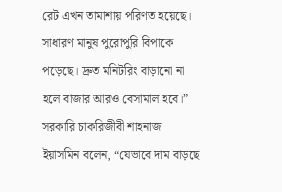রেট এখন তামাশায় পরিণত হয়েছে। সাধারণ মানুষ পুরোপুরি বিপাকে পড়েছে। দ্রুত মনিটরিং বাড়ানো না হলে বাজার আরও বেসামাল হবে।”
সরকারি চাকরিজীবী শাহনাজ ইয়াসমিন বলেন, “যেভাবে দাম বাড়ছে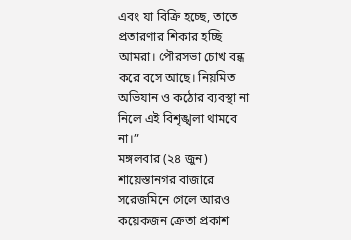এবং যা বিক্রি হচ্ছে, তাতে প্রতারণার শিকার হচ্ছি আমরা। পৌরসভা চোখ বন্ধ করে বসে আছে। নিয়মিত অভিযান ও কঠোর ব্যবস্থা না নিলে এই বিশৃঙ্খলা থামবে না।”
মঙ্গলবার (২৪ জুন) শায়েস্তানগর বাজারে সরেজমিনে গেলে আরও কয়েকজন ক্রেতা প্রকাশ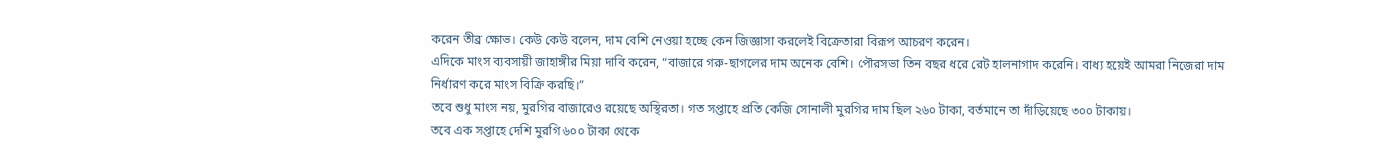করেন তীব্র ক্ষোভ। কেউ কেউ বলেন, দাম বেশি নেওয়া হচ্ছে কেন জিজ্ঞাসা করলেই বিক্রেতারা বিরূপ আচরণ করেন।
এদিকে মাংস ব্যবসায়ী জাহাঙ্গীর মিয়া দাবি করেন, “বাজারে গরু-ছাগলের দাম অনেক বেশি। পৌরসভা তিন বছর ধরে রেট হালনাগাদ করেনি। বাধ্য হয়েই আমরা নিজেরা দাম নির্ধারণ করে মাংস বিক্রি করছি।”
তবে শুধু মাংস নয়, মুরগির বাজারেও রয়েছে অস্থিরতা। গত সপ্তাহে প্রতি কেজি সোনালী মুরগির দাম ছিল ২৬০ টাকা, বর্তমানে তা দাঁড়িয়েছে ৩০০ টাকায়।
তবে এক সপ্তাহে দেশি মুরগি ৬০০ টাকা থেকে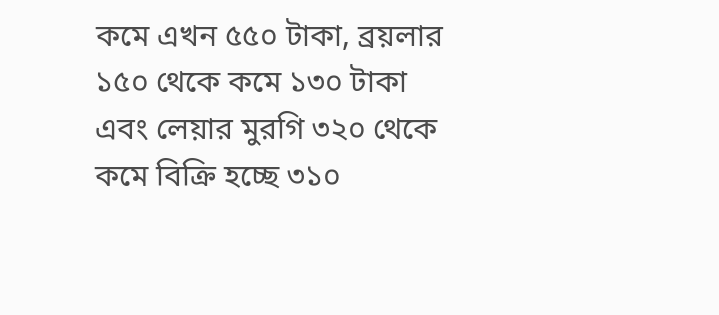কমে এখন ৫৫০ টাকা, ব্রয়লার ১৫০ থেকে কমে ১৩০ টাকা এবং লেয়ার মুরগি ৩২০ থেকে কমে বিক্রি হচ্ছে ৩১০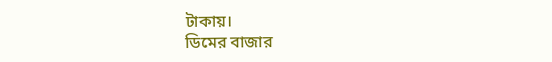টাকায়।
ডিমের বাজার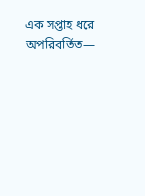এক সপ্তাহ ধরে অপরিবর্তিত—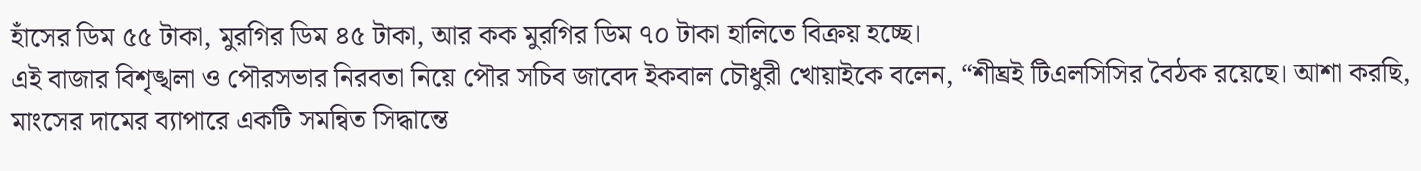হাঁসের ডিম ৫৫ টাকা, মুরগির ডিম ৪৫ টাকা, আর কক মুরগির ডিম ৭০ টাকা হালিতে বিক্রয় হচ্ছে।
এই বাজার বিশৃঙ্খলা ও পৌরসভার নিরবতা নিয়ে পৌর সচিব জাবেদ ইকবাল চৌধুরী খোয়াইকে বলেন, “শীঘ্রই টিএলসিসির বৈঠক রয়েছে। আশা করছি, মাংসের দামের ব্যাপারে একটি সমন্বিত সিদ্ধান্তে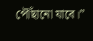পৌঁছানো যাবে।”